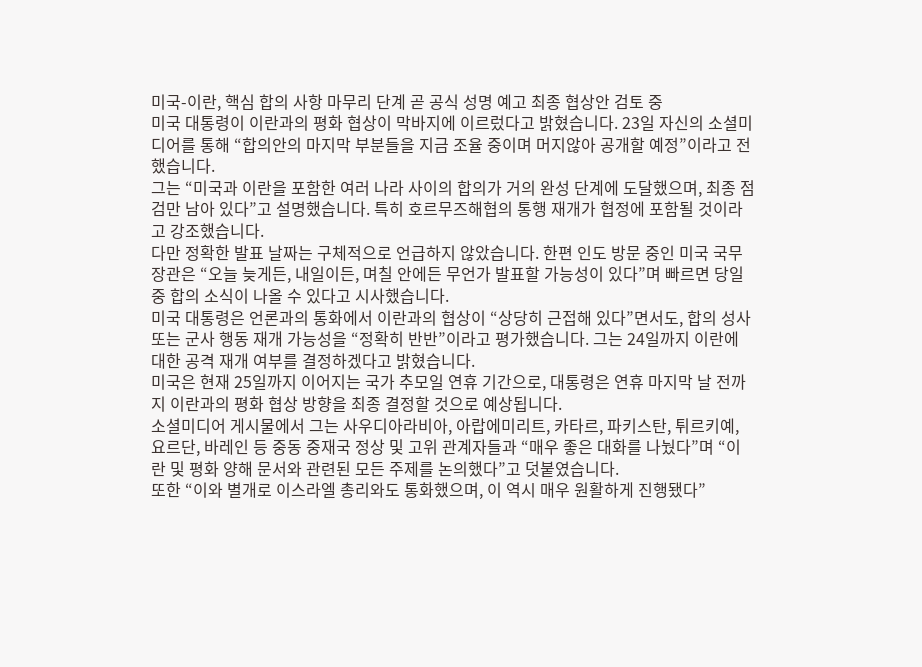미국-이란, 핵심 합의 사항 마무리 단계 곧 공식 성명 예고 최종 협상안 검토 중
미국 대통령이 이란과의 평화 협상이 막바지에 이르렀다고 밝혔습니다. 23일 자신의 소셜미디어를 통해 “합의안의 마지막 부분들을 지금 조율 중이며 머지않아 공개할 예정”이라고 전했습니다.
그는 “미국과 이란을 포함한 여러 나라 사이의 합의가 거의 완성 단계에 도달했으며, 최종 점검만 남아 있다”고 설명했습니다. 특히 호르무즈해협의 통행 재개가 협정에 포함될 것이라고 강조했습니다.
다만 정확한 발표 날짜는 구체적으로 언급하지 않았습니다. 한편 인도 방문 중인 미국 국무장관은 “오늘 늦게든, 내일이든, 며칠 안에든 무언가 발표할 가능성이 있다”며 빠르면 당일 중 합의 소식이 나올 수 있다고 시사했습니다.
미국 대통령은 언론과의 통화에서 이란과의 협상이 “상당히 근접해 있다”면서도, 합의 성사 또는 군사 행동 재개 가능성을 “정확히 반반”이라고 평가했습니다. 그는 24일까지 이란에 대한 공격 재개 여부를 결정하겠다고 밝혔습니다.
미국은 현재 25일까지 이어지는 국가 추모일 연휴 기간으로, 대통령은 연휴 마지막 날 전까지 이란과의 평화 협상 방향을 최종 결정할 것으로 예상됩니다.
소셜미디어 게시물에서 그는 사우디아라비아, 아랍에미리트, 카타르, 파키스탄, 튀르키예, 요르단, 바레인 등 중동 중재국 정상 및 고위 관계자들과 “매우 좋은 대화를 나눴다”며 “이란 및 평화 양해 문서와 관련된 모든 주제를 논의했다”고 덧붙였습니다.
또한 “이와 별개로 이스라엘 총리와도 통화했으며, 이 역시 매우 원활하게 진행됐다”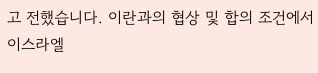고 전했습니다. 이란과의 협상 및 합의 조건에서 이스라엘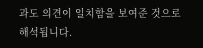과도 의견이 일치함을 보여준 것으로 해석됩니다.